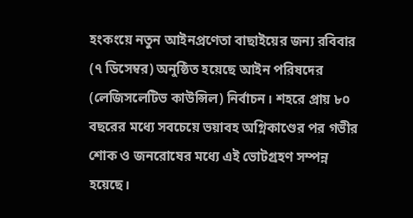হংকংয়ে নতুন আইনপ্রণেতা বাছাইয়ের জন্য রবিবার (৭ ডিসেম্বর) অনুষ্ঠিত হয়েছে আইন পরিষদের (লেজিসলেটিভ কাউন্সিল) নির্বাচন। শহরে প্রায় ৮০ বছরের মধ্যে সবচেয়ে ভয়াবহ অগ্নিকাণ্ডের পর গভীর শোক ও জনরোষের মধ্যে এই ভোটগ্রহণ সম্পন্ন হয়েছে।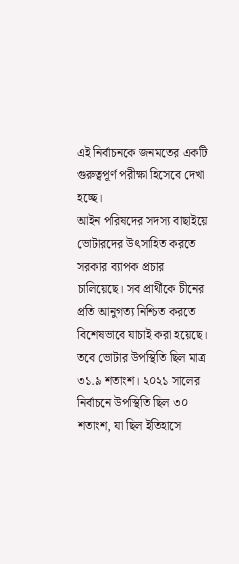এই নির্বাচনকে জনমতের একটি গুরুত্বপূর্ণ পরীক্ষা হিসেবে দেখা হচ্ছে।
আইন পরিষদের সদস্য বাছাইয়ে ভোটারদের উৎসাহিত করতে সরকার ব্যাপক প্রচার চালিয়েছে। সব প্রার্থীকে চীনের প্রতি আনুগত্য নিশ্চিত করতে বিশেষভাবে যাচাই করা হয়েছে। তবে ভোটার উপস্থিতি ছিল মাত্র ৩১.৯ শতাংশ। ২০২১ সালের নির্বাচনে উপস্থিতি ছিল ৩০ শতাংশ, যা ছিল ইতিহাসে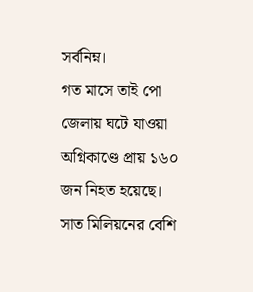সর্বনিম্ন।
গত মাসে তাই পো জেলায় ঘটে যাওয়া অগ্নিকাণ্ডে প্রায় ১৬০ জন নিহত হয়েছে। সাত মিলিয়নের বেশি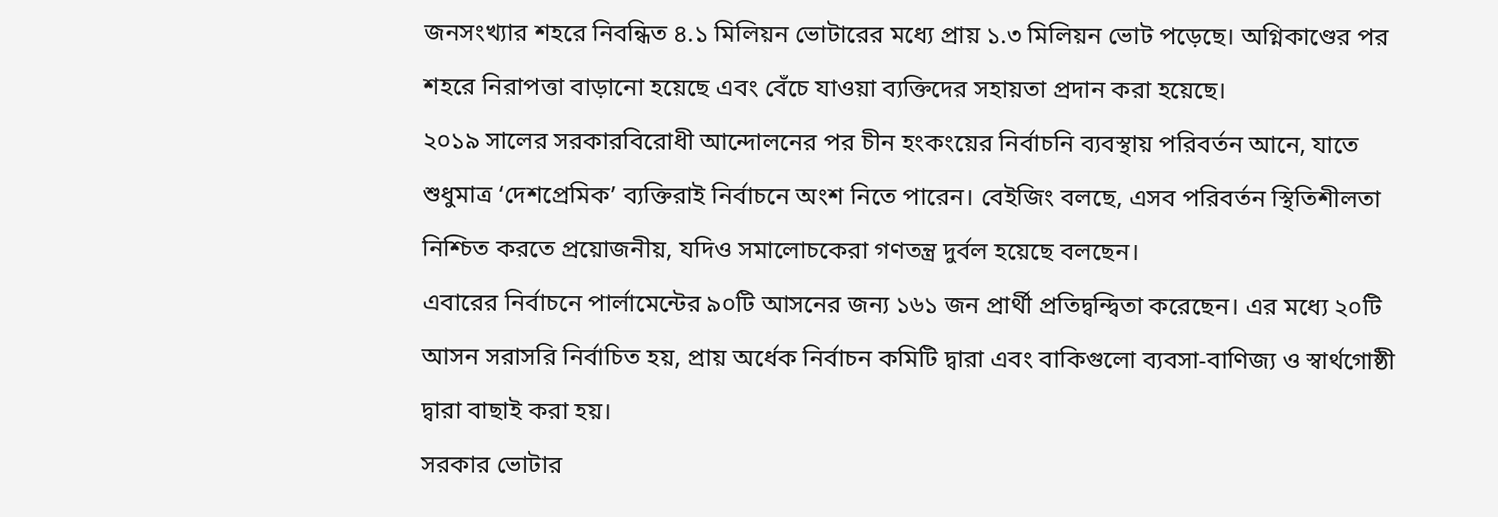জনসংখ্যার শহরে নিবন্ধিত ৪.১ মিলিয়ন ভোটারের মধ্যে প্রায় ১.৩ মিলিয়ন ভোট পড়েছে। অগ্নিকাণ্ডের পর শহরে নিরাপত্তা বাড়ানো হয়েছে এবং বেঁচে যাওয়া ব্যক্তিদের সহায়তা প্রদান করা হয়েছে।
২০১৯ সালের সরকারবিরোধী আন্দোলনের পর চীন হংকংয়ের নির্বাচনি ব্যবস্থায় পরিবর্তন আনে, যাতে শুধুমাত্র ‘দেশপ্রেমিক’ ব্যক্তিরাই নির্বাচনে অংশ নিতে পারেন। বেইজিং বলছে, এসব পরিবর্তন স্থিতিশীলতা নিশ্চিত করতে প্রয়োজনীয়, যদিও সমালোচকেরা গণতন্ত্র দুর্বল হয়েছে বলছেন।
এবারের নির্বাচনে পার্লামেন্টের ৯০টি আসনের জন্য ১৬১ জন প্রার্থী প্রতিদ্বন্দ্বিতা করেছেন। এর মধ্যে ২০টি আসন সরাসরি নির্বাচিত হয়, প্রায় অর্ধেক নির্বাচন কমিটি দ্বারা এবং বাকিগুলো ব্যবসা-বাণিজ্য ও স্বার্থগোষ্ঠী দ্বারা বাছাই করা হয়।
সরকার ভোটার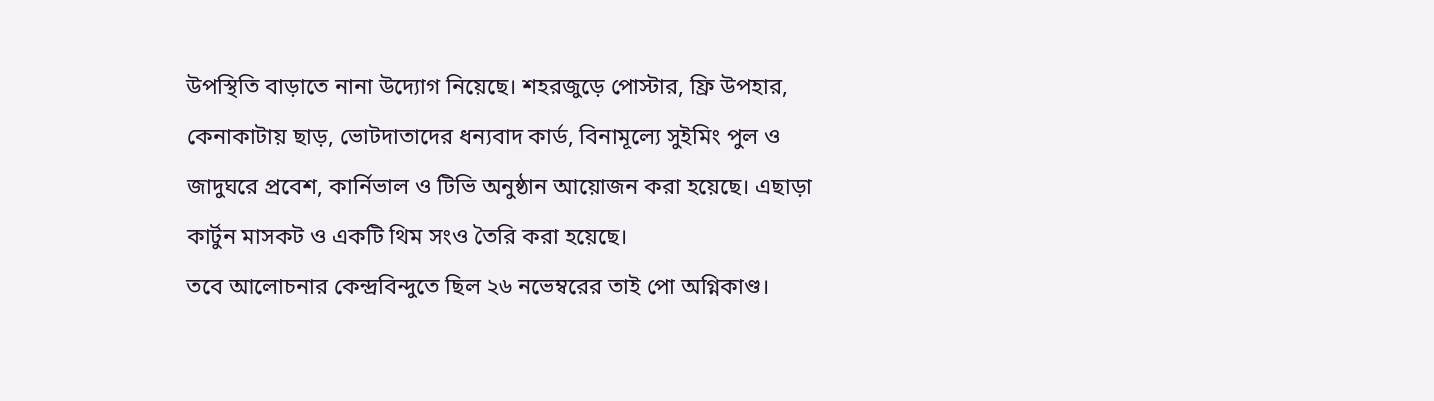উপস্থিতি বাড়াতে নানা উদ্যোগ নিয়েছে। শহরজুড়ে পোস্টার, ফ্রি উপহার, কেনাকাটায় ছাড়, ভোটদাতাদের ধন্যবাদ কার্ড, বিনামূল্যে সুইমিং পুল ও জাদুঘরে প্রবেশ, কার্নিভাল ও টিভি অনুষ্ঠান আয়োজন করা হয়েছে। এছাড়া কার্টুন মাসকট ও একটি থিম সংও তৈরি করা হয়েছে।
তবে আলোচনার কেন্দ্রবিন্দুতে ছিল ২৬ নভেম্বরের তাই পো অগ্নিকাণ্ড।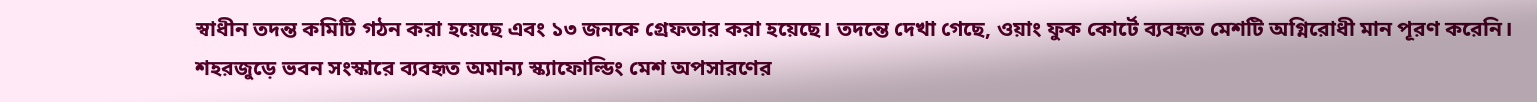স্বাধীন তদন্ত কমিটি গঠন করা হয়েছে এবং ১৩ জনকে গ্রেফতার করা হয়েছে। তদন্তে দেখা গেছে, ওয়াং ফুক কোর্টে ব্যবহৃত মেশটি অগ্নিরোধী মান পূরণ করেনি। শহরজুড়ে ভবন সংস্কারে ব্যবহৃত অমান্য স্ক্যাফোল্ডিং মেশ অপসারণের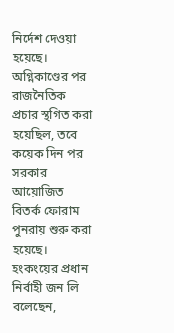নির্দেশ দেওয়া হয়েছে।
অগ্নিকাণ্ডের পর রাজনৈতিক প্রচার স্থগিত করা হয়েছিল, তবে কয়েক দিন পর সরকার আয়োজিত বিতর্ক ফোরাম পুনরায় শুরু করা হয়েছে। হংকংয়ের প্রধান নির্বাহী জন লি বলেছেন,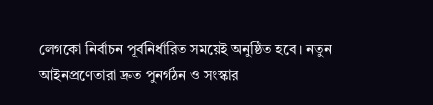লেগকো নির্বাচন পূর্বনির্ধারিত সময়েই অনুষ্ঠিত হবে। নতুন আইনপ্রণেতারা দ্রুত পুনর্গঠন ও সংস্কার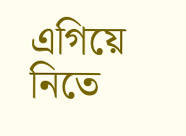এগিয়ে নিতে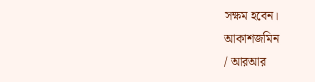সক্ষম হবেন।
আকাশজমিন
/ আরআর